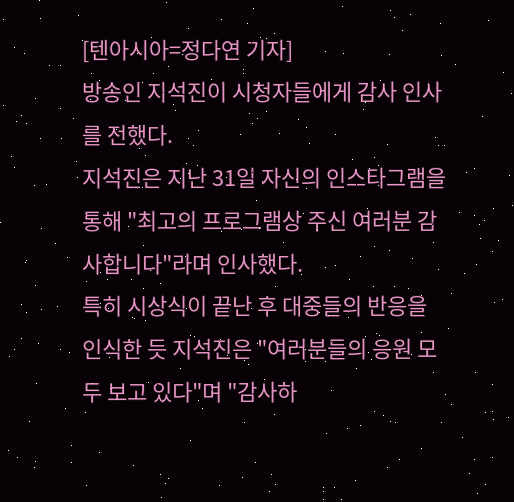[텐아시아=정다연 기자]
방송인 지석진이 시청자들에게 감사 인사를 전했다.
지석진은 지난 31일 자신의 인스타그램을 통해 "최고의 프로그램상 주신 여러분 감사합니다"라며 인사했다.
특히 시상식이 끝난 후 대중들의 반응을 인식한 듯 지석진은 "여러분들의 응원 모두 보고 있다"며 "감사하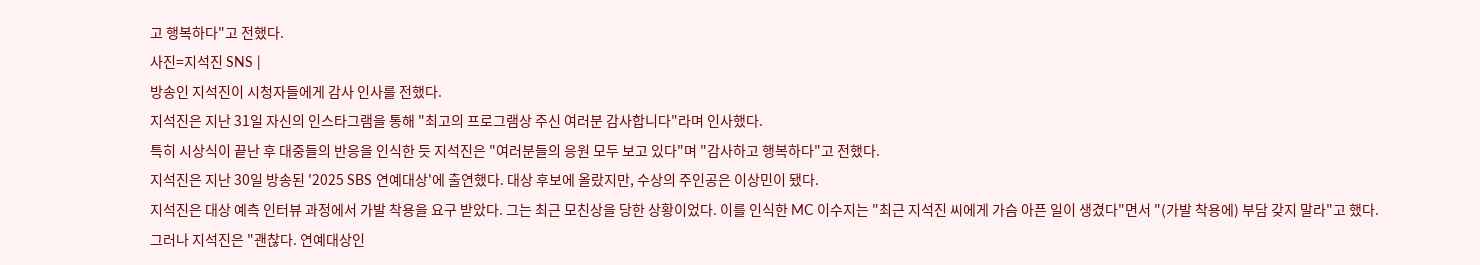고 행복하다"고 전했다.
사진=지석진 SNS |
방송인 지석진이 시청자들에게 감사 인사를 전했다.
지석진은 지난 31일 자신의 인스타그램을 통해 "최고의 프로그램상 주신 여러분 감사합니다"라며 인사했다.
특히 시상식이 끝난 후 대중들의 반응을 인식한 듯 지석진은 "여러분들의 응원 모두 보고 있다"며 "감사하고 행복하다"고 전했다.
지석진은 지난 30일 방송된 '2025 SBS 연예대상'에 출연했다. 대상 후보에 올랐지만, 수상의 주인공은 이상민이 됐다.
지석진은 대상 예측 인터뷰 과정에서 가발 착용을 요구 받았다. 그는 최근 모친상을 당한 상황이었다. 이를 인식한 MC 이수지는 "최근 지석진 씨에게 가슴 아픈 일이 생겼다"면서 "(가발 착용에) 부담 갖지 말라"고 했다. 그러나 지석진은 "괜찮다. 연예대상인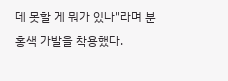데 못할 게 뭐가 있나"라며 분홍색 가발을 착용했다.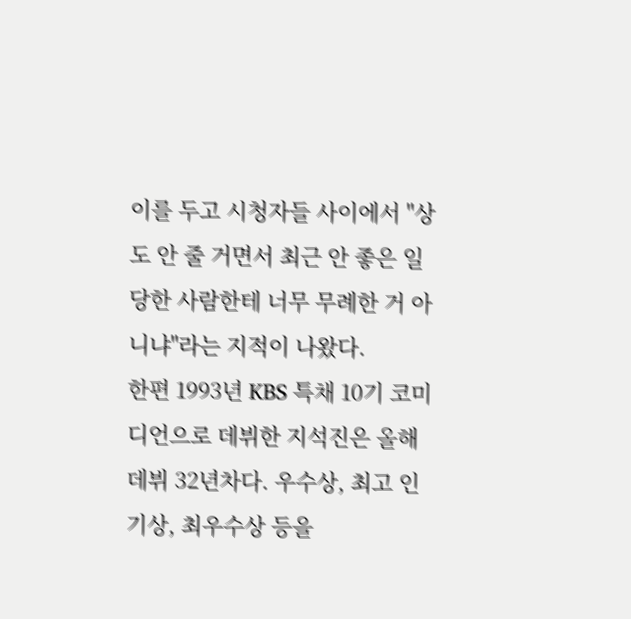이를 두고 시청자들 사이에서 "상도 안 줄 거면서 최근 안 좋은 일 당한 사람한테 너무 무례한 거 아니냐"라는 지적이 나왔다.
한편 1993년 KBS 특채 10기 코미디언으로 데뷔한 지석진은 올해 데뷔 32년차다. 우수상, 최고 인기상, 최우수상 등을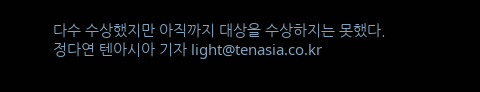다수 수상했지만 아직까지 대상을 수상하지는 못했다.
정다연 텐아시아 기자 light@tenasia.co.kr